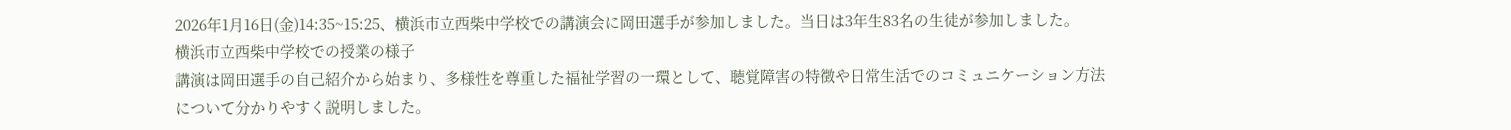2026年1月16日(金)14:35~15:25、横浜市立西柴中学校での講演会に岡田選手が参加しました。当日は3年生83名の生徒が参加しました。
横浜市立西柴中学校での授業の様子
講演は岡田選手の自己紹介から始まり、多様性を尊重した福祉学習の一環として、聴覚障害の特徴や日常生活でのコミュニケーション方法について分かりやすく説明しました。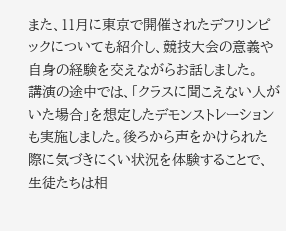また、11月に東京で開催されたデフリンピックについても紹介し、競技大会の意義や自身の経験を交えながらお話しました。
講演の途中では、「クラスに聞こえない人がいた場合」を想定したデモンストレーションも実施しました。後ろから声をかけられた際に気づきにくい状況を体験することで、生徒たちは相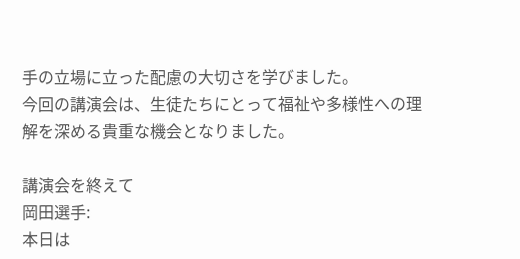手の立場に立った配慮の大切さを学びました。
今回の講演会は、生徒たちにとって福祉や多様性への理解を深める貴重な機会となりました。

講演会を終えて
岡田選手:
本日は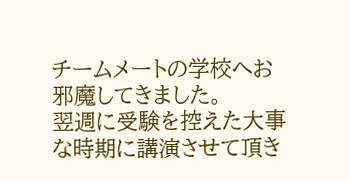チームメートの学校へお邪魔してきました。
翌週に受験を控えた大事な時期に講演させて頂き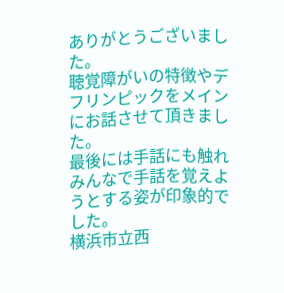ありがとうございました。
聴覚障がいの特徴やデフリンピックをメインにお話させて頂きました。
最後には手話にも触れみんなで手話を覚えようとする姿が印象的でした。
横浜市立西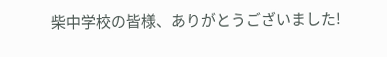柴中学校の皆様、ありがとうございました!